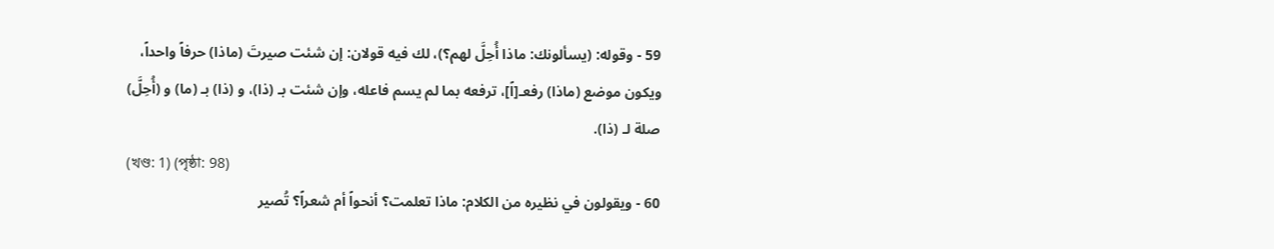59 - وقوله: (يسألونك: ماذا أُحِلَّ لهم؟)، لك فيه قولان: إن شئت صيرتَ (ماذا) حرفاً واحداً، ويكون موضع (ماذا) رفعـ[اً]، ترفعه بما لم يسم فاعله، وإن شئت بـ (ذا)، و (ذا) بـ (ما) و (أُحِلَّ) صلة لـ (ذا).
(খণ্ড: 1) (পৃষ্ঠা: 98)
60 - ويقولون في نظيره من الكلام: ماذا تعلمت؟ أنحواً أم شعراً؟ تُصير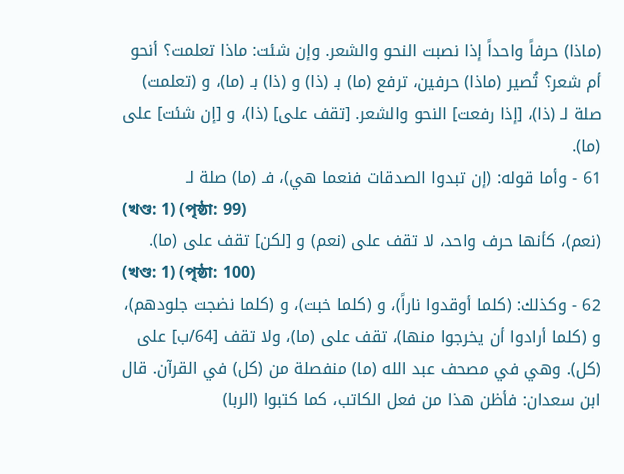(ماذا) حرفاً واحداً إذا نصبت النحو والشعر. وإن شئت: ماذا تعلمت؟ أنحو أم شعر؟ تُصير (ماذا) حرفين، ترفع (ما) بـ (ذا) و (ذا) بـ (ما)، و (تعلمت) صلة لـ (ذا)، [إذا رفعت] النحو والشعر. [تقف على] (ذا)، و [إن شئت] على (ما).
61 - وأما قوله: (إن تبدوا الصدقات فنعما هي)، فـ (ما) صلة لـ
(খণ্ড: 1) (পৃষ্ঠা: 99)
(نعم)، كأنها حرف واحد، لا تقف على (نعم) و [لكن] تقف على (ما).
(খণ্ড: 1) (পৃষ্ঠা: 100)
62 - وكذلك: (كلما أوقدوا ناراً)، و (كلما خبت)، و (كلما نضجت جلودهم)، و (كلما أرادوا أن يخرجوا منها)، تقف على (ما)، ولا تقف [64/ب] على (كل). وهي في مصحف عبد الله (ما) منفصلة من (كل) في القرآن. قال ابن سعدان: فأظن هذا من فعل الكاتب، كما كتبوا (الربا)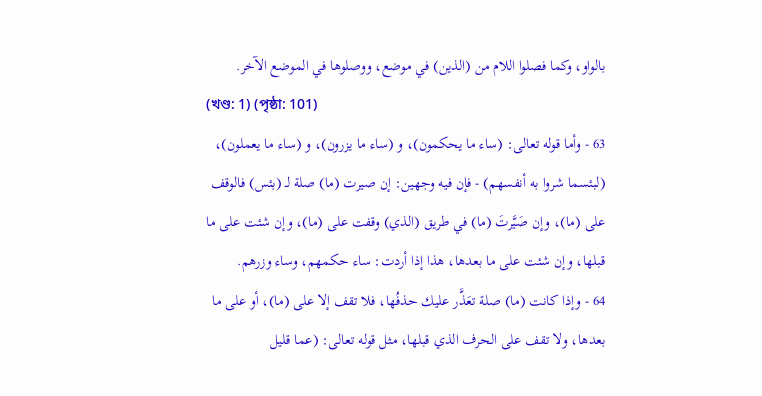بالواو، وكما فصلوا اللام من (الذين) في موضع، ووصلوها في الموضع الآخر.
(খণ্ড: 1) (পৃষ্ঠা: 101)
63 - وأما قوله تعالى: (ساء ما يحكمون)، و (ساء ما يزرون)، و (ساء ما يعملون)، (لبئسما شروا به أنفسهم) - فإن فيه وجهين: إن صيرت (ما) صلة لـ (بئس) فالوقف على (ما)، وإن صَيَّرتَ (ما) في طريق (الذي) وقفت على (ما)، وإن شئت على ما قبلها، وإن شئت على ما بعدها، هذا إذا أردت: ساء حكمهم، وساء وزرهم.
64 - وإذا كانت (ما) صلة تعَذَّر عليك حذفُها، فلا تقف إلا على (ما)، أو على ما بعدها، ولا تقف على الحرف الذي قبلها، مثل قوله تعالى: (عما قليل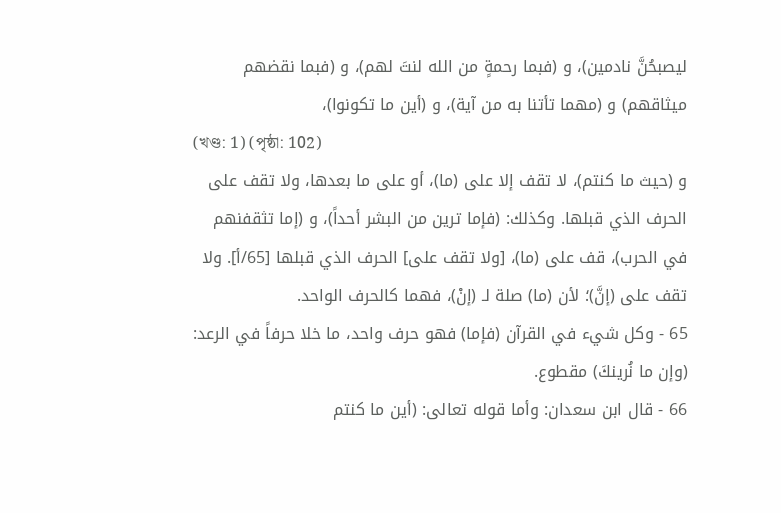ليصبحُنَّ نادمين)، و (فبما رحمةٍ من الله لنتَ لهم)، و (فبما نقضهم ميثاقهم) و (مهما تأتنا به من آية)، و (أين ما تكونوا)،
(খণ্ড: 1) (পৃষ্ঠা: 102)
و (حيث ما كنتم)، لا تقف إلا على (ما)، أو على ما بعدها، ولا تقف على الحرف الذي قبلها. وكذلك: (فإما ترين من البشر أحداً)، و (إما تثقفنهم في الحرب)، قف على (ما)، [ولا تقف على] الحرف الذي قبلها [65/أ]. ولا تقف على (إنَّ)؛ لأن (ما) صلة لـ (إنْ)، فهما كالحرف الواحد.
65 - وكل شيء في القرآن (فإما) فهو حرف واحد، ما خلا حرفاً في الرعد: (وإن ما نُرينكَ) مقطوع.
66 - قال ابن سعدان: وأما قوله تعالى: (أين ما كنتم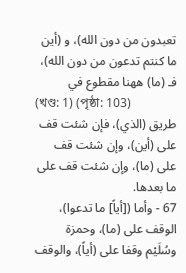تعبدون من دون الله)، و (أين ما كنتم تدعون من دون الله)، فـ (ما) ههنا مقطوع في
(খণ্ড: 1) (পৃষ্ঠা: 103)
طريق (الذي)، فإن شئت قف على (أين)، وإن شئت قف على (ما)، وإن شئت قف على ما بعدها.
67 - وأما ([أياً] ما تدعوا)، الوقف على (ما)، وحمزة وسُلَيْم وقفا على (أياً)، والوقف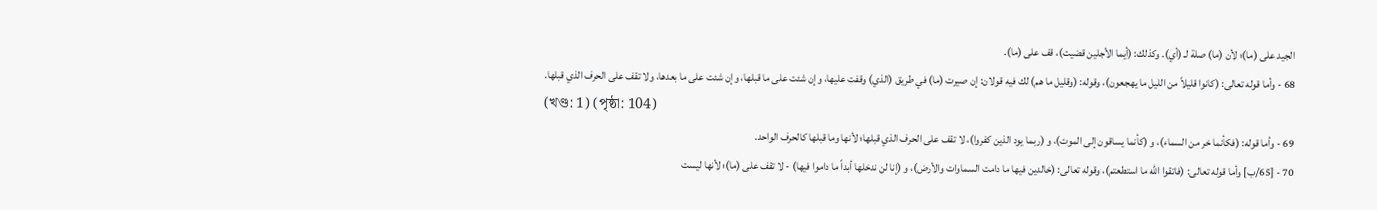الجيد على (ما)؛ لأن (ما) صلة لـ (أي). وكذلك: (أيما الأجلين قضيت)، قف على (ما).
68 - وأما قوله تعالى: (كانوا قليلاً من الليل ما يهجعون)، وقوله: (وقليل ما هم) لك فيه قولان: إن صيرت (ما) في طريق (الذي) وقفت عليها، وإن شئت على ما قبلها، وإن شئت على ما بعدها، ولا تقف على الحرف الذي قبلها.
(খণ্ড: 1) (পৃষ্ঠা: 104)
69 - وأما قوله: (فكأنما خر من السماء)، و (كأنما يساقون إلى الموت)، و (ربما يود الذين كفروا)، لا تقف على الحرف الذي قبلها؛ لأنها وما قبلها كالحرف الواحد.
70 - [65/ب] وأما قوله تعالى: (فاتقوا الله ما استطعتم)، وقوله تعالى: (خالدين فيها ما دامت السماوات والأرض)، و (إنا لن ندخلها أبداً ما داموا فيها) - لا تقف على (ما)؛ لأنها ليست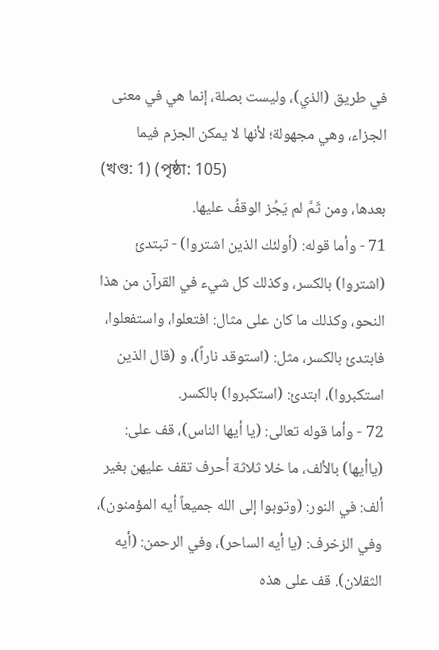في طريق (الذي)، وليست بصلة، إنما هي في معنى الجزاء، وهي مجهولة؛ لأنها لا يمكن الجزم فيما
(খণ্ড: 1) (পৃষ্ঠা: 105)
بعدها، ومن ثَمَّ لم يَجُز الوقفُ عليها.
71 - وأما قوله: (أولئك الذين اشتروا) - تبتدئ (اشتروا) بالكسر، وكذلك كل شيء في القرآن من هذا النحو، وكذلك ما كان على مثال: افتعلوا، واستفعلوا، فابتدئ بالكسر، مثل: (استوقد ناراً)، و (قال الذين استكبروا)، ابتدئ: (استكبروا) بالكسر.
72 - وأما قوله تعالى: (يا أيها الناس)، قف على: (ياأيها) بالألف، ما خلا ثلاثة أحرف تقف عليهن بغير ألف: في النور: (وتوبوا إلى الله جميعاً أيه المؤمنون)، وفي الزخرف: (يا أيه الساحر)، وفي الرحمن: (أيه الثقلان). قف على هذه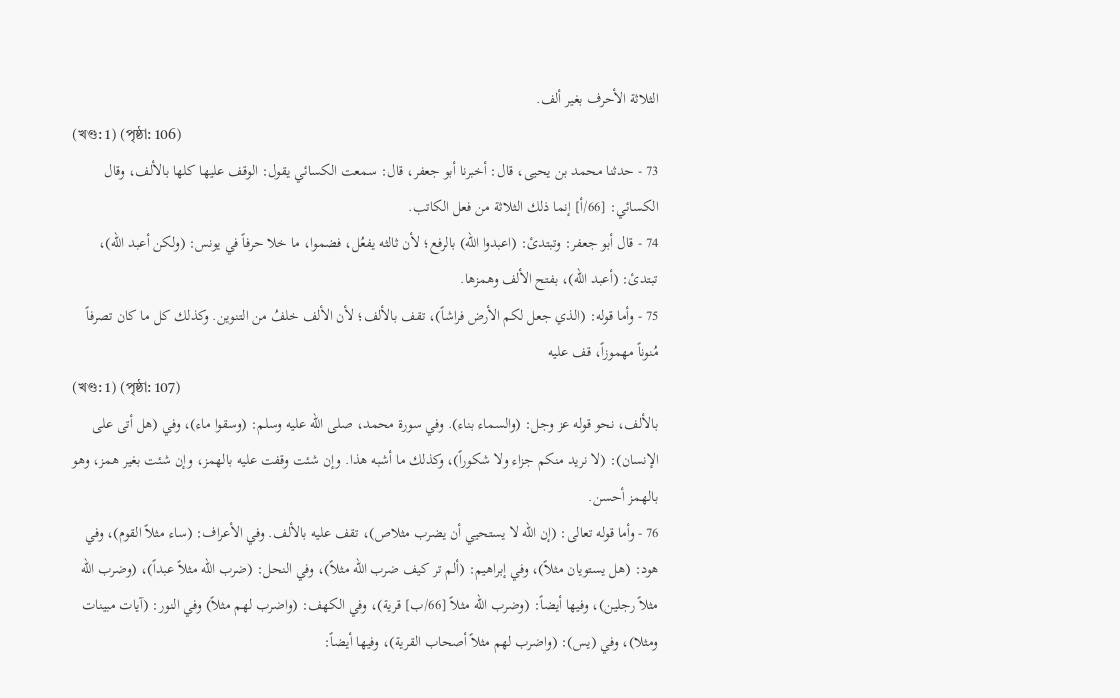الثلاثة الأحرف بغير ألف.
(খণ্ড: 1) (পৃষ্ঠা: 106)
73 - حدثنا محمد بن يحيى، قال: أخبرنا أبو جعفر، قال: سمعت الكسائي يقول: الوقف عليها كلها بالألف، وقال الكسائي: [66/أ] إنما ذلك الثلاثة من فعل الكاتب.
74 - قال أبو جعفر: وتبتدئ: (اعبدوا الله) بالرفع؛ لأن ثالثه يفعُل، فضموا، ما خلا حرفاً في يونس: (ولكن أعبد الله)، تبتدئ: (أعبد الله)، بفتح الألف وهمزها.
75 - وأما قوله: (الذي جعل لكم الأرض فراشاً)، تقف بالألف؛ لأن الألف خلفُ من التنوين. وكذلك كل ما كان تصرفاً مُنوناً مهموزاً، قف عليه
(খণ্ড: 1) (পৃষ্ঠা: 107)
بالألف، نحو قوله عز وجل: (والسماء بناء). وفي سورة محمد، صلى الله عليه وسلم: (وسقوا ماء)، وفي (هل أتى على الإنسان): (لا نريد منكم جزاء ولا شكوراً)، وكذلك ما أشبه هذا. وإن شئت وقفت عليه بالهمز، وإن شئت بغير همز، وهو بالهمز أحسن.
76 - وأما قوله تعالى: (إن الله لا يستحيي أن يضرب مثلاص)، تقف عليه بالألف. وفي الأعراف: (ساء مثلاً القوم)، وفي هود: (هل يستويان مثلاً)، وفي إبراهيم: (ألم تر كيف ضرب الله مثلاً)، وفي النحل: (ضرب الله مثلاً عبداً)، (وضرب الله مثلاً رجلين)، وفيها أيضاً: (وضرب الله مثلاً [66/ب] قرية)، وفي الكهف: (واضرب لهم مثلاً) وفي النور: (آيات مبينات ومثلا)، وفي (يس): (واضرب لهم مثلاً أصحاب القرية)، وفيها أيضاً: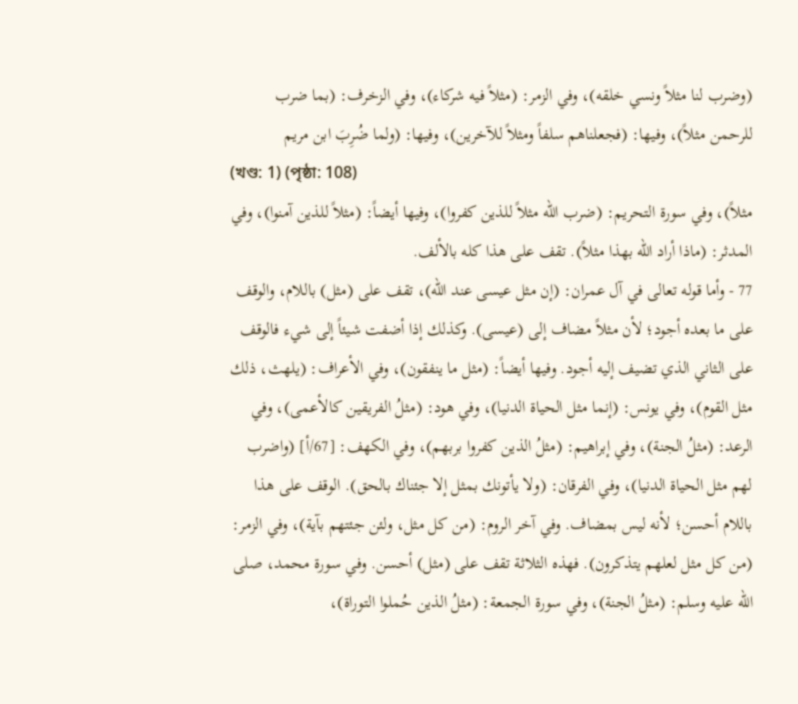(وضرب لنا مثلاً ونسي خلقه)، وفي الزمر: (مثلاً فيه شركاء)، وفي الزخرف: (بما ضرب للرحمن مثلاً)، وفيها: (فجعلناهم سلفاً ومثلاً للآخرين)، وفيها: (ولما ضُرِبَ ابن مريم
(খণ্ড: 1) (পৃষ্ঠা: 108)
مثلاً)، وفي سورة التحريم: (ضرب الله مثلاً للذين كفروا)، وفيها أيضاً: (مثلاً للذين آمنوا)، وفي المدثر: (ماذا أراد الله بهذا مثلاً). تقف على هذا كله بالألف.
77 - وأما قوله تعالى في آل عمران: (إن مثل عيسى عند الله)، تقف على (مثل) باللام، والوقف على ما بعده أجود؛ لأن مثلاً مضاف إلى (عيسى). وكذلك إذا أضفت شيئاً إلى شيء فالوقف على الثاني الذي تضيف إليه أجود. وفيها أيضاً: (مثل ما ينفقون)، وفي الأعراف: (يلهث، ذلك مثل القوم)، وفي يونس: (إنما مثل الحياة الدنيا)، وفي هود: (مثلُ الفريقين كالأعمى)، وفي الرعد: (مثلُ الجنة)، وفي إبراهيم: (مثلُ الذين كفروا بربهم)، وفي الكهف: [67/أ] (واضرب لهم مثل الحياة الدنيا)، وفي الفرقان: (ولا يأتونك بمثل إلا جئناك بالحق). الوقف على هذا باللام أحسن؛ لأنه ليس بمضاف. وفي آخر الروم: (من كل مثل، ولئن جئتهم بآية)، وفي الزمر: (من كل مثل لعلهم يتذكرون). فهذه الثلاثة تقف على (مثل) أحسن. وفي سورة محمد، صلى الله عليه وسلم: (مثلُ الجنة)، وفي سورة الجمعة: (مثلُ الذين حُملوا التوراة)،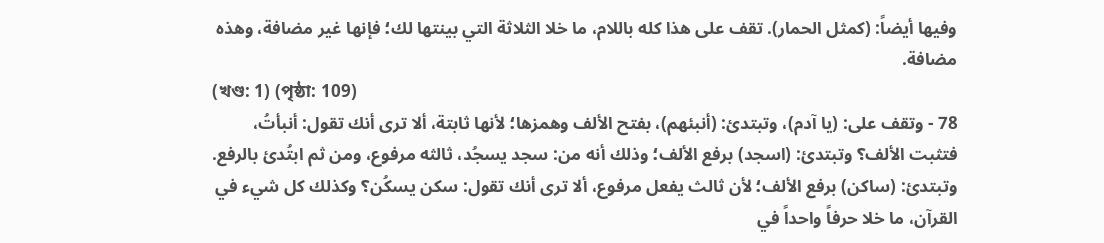وفيها أيضاً: (كمثل الحمار). تقف على هذا كله باللام، ما خلا الثلاثة التي بينتها لك؛ فإنها غير مضافة، وهذه مضافة.
(খণ্ড: 1) (পৃষ্ঠা: 109)
78 - وتقف على: (يا آدم)، وتبتدئ: (أنبئهم)، بفتح الألف وهمزها؛ لأنها ثابتة، ألا ترى أنك تقول: أنبأتُ، فتثبت الألف؟ وتبتدئ: (اسجد) برفع الألف؛ وذلك أنه من: سجد يسجُد، ثالثه مرفوع، ومن ثم ابتُدئ بالرفع. وتبتدئ: (ساكن) برفع الألف؛ لأن ثالث يفعل مرفوع، ألا ترى أنك تقول: سكن يسكُن؟ وكذلك كل شيء في القرآن، ما خلا حرفاً واحداً في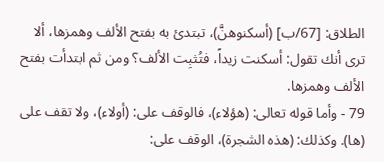الطلاق: [67/ب] (أسكنوهنَّ)، تبتدئ به بفتح الألف وهمزها، ألا ترى أنك تقول: أسكنت زيداً، فتُثبِت الألف؟ ومن ثم ابتدأت بفتح الألف وهمزها.
79 - وأما قوله تعالى: (هؤلاء)، فالوقف على: (أولاء)، ولا تقف على (ها). وكذلك: (هذه الشجرة)، الوقف على: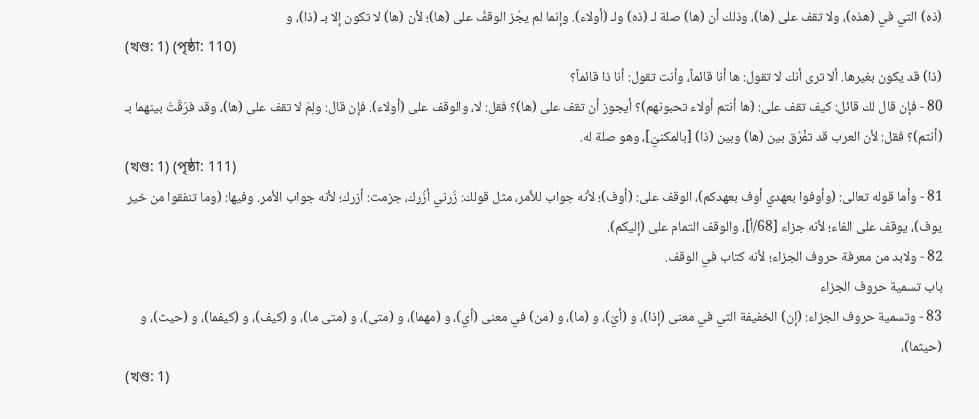(ذه) التي في (هذه)، ولا تقف على (ها)، وذلك أن (ها) صلة لـ (ذه) ولـ (أولاء). وإنما لم يجُز الوقفُ على (ها)؛ لأن (ها) لا تكون إلا بـ (ذا)، و
(খণ্ড: 1) (পৃষ্ঠা: 110)
(ذا) قد يكون بغيرها. ألا ترى أنك لا تقول: ها أنا قائماً، وأنت تقول: أنا ذا قائماً؟
80 - فإن قال لك قائل: كيف تقف على: (ها أنتم أولاء تحبونهم)؟ أيجوز أن تقف على (ها)؟ فقل: لا، والوقف على (أولاء). فإن قال: ولِمَ لا تقف على (ها)، وقد فرَقّتَ بينهما بـ (أنتم)؟ فقل: لأن العرب قد تفْرُق بين (ها) وبين (ذا) [بالمكنيّ]، وهو صلة له.
(খণ্ড: 1) (পৃষ্ঠা: 111)
81 - وأما قوله تعالى: (وأوفوا بعهدي أوف بعهدكم)، الوقف على: (أوف)؛ لأنه جواب للأمر، مثل قولك: زُرني أزُرك، جزمت: أزرك؛ لأنه جواب الأمر. وفيها: (وما تنفقوا من خير يوف)، يوقف على الفاء؛ لأنه جزاء [68/أ]، والوقف التمام على (إليكم).
82 - ولابد من معرفة حروف الجزاء؛ لأنه كتاب في الوقف.
باب تسمية حروف الجزاء
83 - وتسمية حروف الجزاء: (إن) الخفيفة التي في معنى (إذا)، و (أيّ)، و (ما)، و (من) في معنى (أي)، و (مهما)، و (متى)، و (متى ما)، و (كيف)، و (كيفما)، و (حيث)، و (حيثما)،
(খণ্ড: 1)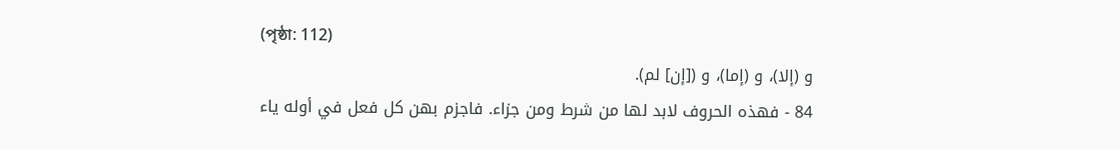(পৃষ্ঠা: 112)
و (إلا)، و (إما)، و ([إن] لم).
84 - فهذه الحروف لابد لها من شرط ومن جزاء. فاجزم بهن كل فعل في أوله ياء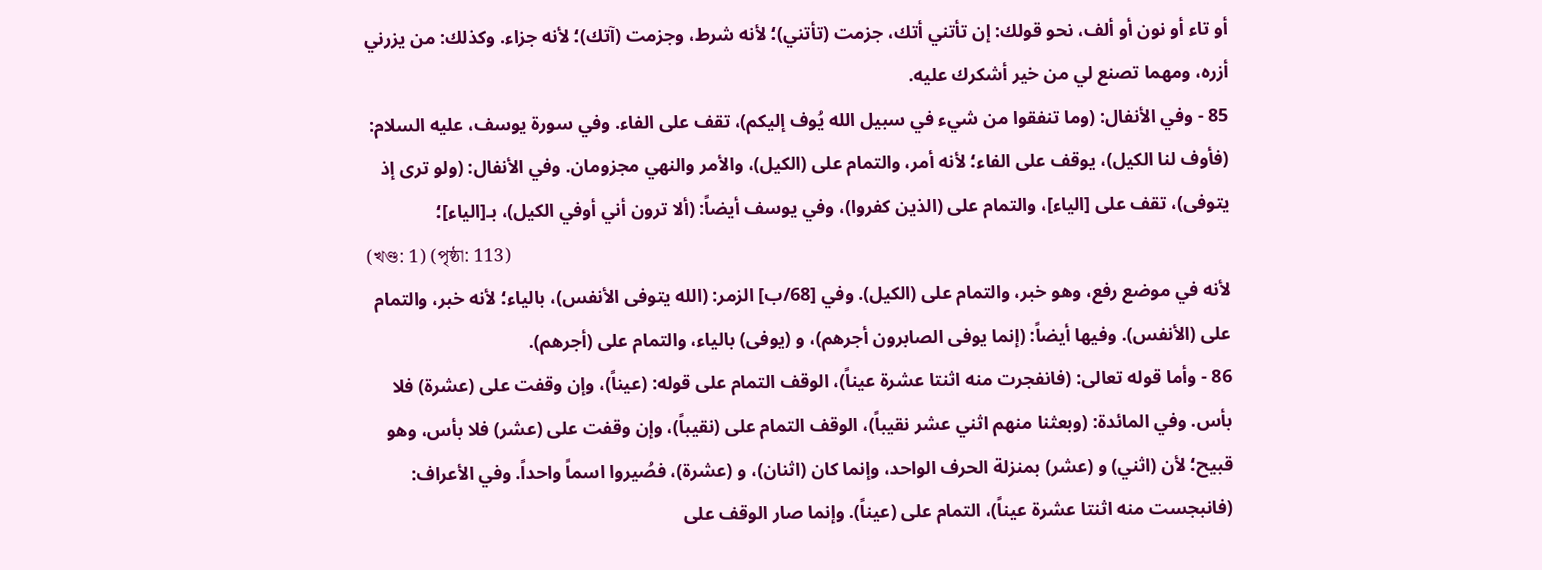أو تاء أو نون أو ألف، نحو قولك: إن تأتني أتك، جزمت (تأتني)؛ لأنه شرط، وجزمت (آتك)؛ لأنه جزاء. وكذلك: من يزرني أزره، ومهما تصنع لي من خير أشكرك عليه.
85 - وفي الأنفال: (وما تنفقوا من شيء في سبيل الله يُوف إليكم)، تقف على الفاء. وفي سورة يوسف، عليه السلام: (فأوف لنا الكيل)، يوقف على الفاء؛ لأنه أمر، والتمام على (الكيل)، والأمر والنهي مجزومان. وفي الأنفال: (ولو ترى إذ يتوفى)، تقف على [الياء]، والتمام على (الذين كفروا)، وفي يوسف أيضاً: (ألا ترون أني أوفي الكيل)، بـ[الياء]؛
(খণ্ড: 1) (পৃষ্ঠা: 113)
لأنه في موضع رفع، وهو خبر، والتمام على (الكيل). وفي [68/ب] الزمر: (الله يتوفى الأنفس)، بالياء؛ لأنه خبر، والتمام على (الأنفس). وفيها أيضاً: (إنما يوفى الصابرون أجرهم)، و (يوفى) بالياء، والتمام على (أجرهم).
86 - وأما قوله تعالى: (فانفجرت منه اثنتا عشرة عيناً)، الوقف التمام على قوله: (عيناً)، وإن وقفت على (عشرة) فلا بأس. وفي المائدة: (وبعثنا منهم اثني عشر نقيباً)، الوقف التمام على (نقيباً)، وإن وقفت على (عشر) فلا بأس، وهو قبيح؛ لأن (اثني) و (عشر) بمنزلة الحرف الواحد، وإنما كان (اثنان)، و (عشرة)، فصُيروا اسماً واحداً. وفي الأعراف: (فانبجست منه اثنتا عشرة عيناً)، التمام على (عيناً). وإنما صار الوقف على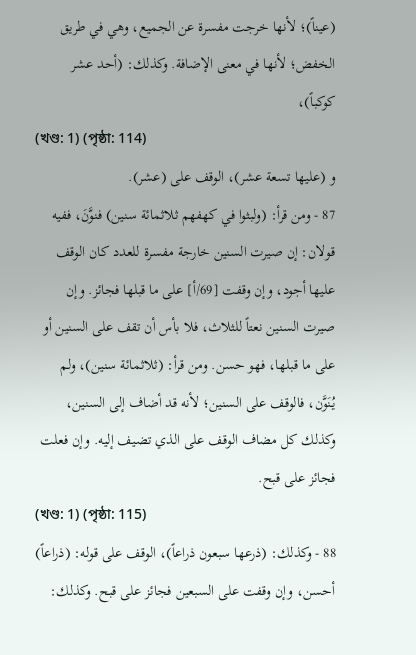(عيناً)؛ لأنها خرجت مفسرة عن الجميع، وهي في طريق الخفض؛ لأنها في معنى الإضافة. وكذلك: (أحد عشر كوكباً)،
(খণ্ড: 1) (পৃষ্ঠা: 114)
و (عليها تسعة عشر)، الوقف على (عشر).
87 - ومن قرأ: (ولبثوا في كهفهم ثلاثمائة سنين) فنوَّنَ، ففيه قولان: إن صيرت السنين خارجة مفسرة للعدد كان الوقف عليها أجود، وإن وقفت [69/أ] على ما قبلها فجائز. وإن صيرت السنين نعتاً للثلاث، فلا بأس أن تقف على السنين أو على ما قبلها، فهو حسن. ومن قرأ: (ثلاثمائة سنين)، ولم يُنَوَّن، فالوقف على السنين؛ لأنه قد أضاف إلى السنين، وكذلك كل مضاف الوقف على الذي تضيف إليه. وإن فعلت فجائز على قبح.
(খণ্ড: 1) (পৃষ্ঠা: 115)
88 - وكذلك: (ذرعها سبعون ذراعاً)، الوقف على قوله: (ذراعاً) أحسن، وإن وقفت على السبعين فجائز على قبح. وكذلك: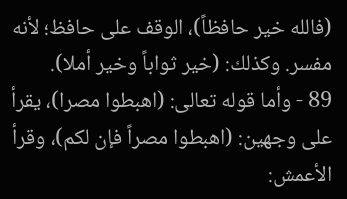(فالله خير حافظاً)، الوقف على حافظ؛ لأنه مفسر. وكذلك: (خير ثواباً وخير أملا).
89 - وأما قوله تعالى: (اهبطوا مصرا)، يقرأ على وجهين: (اهبطوا مصراً فإن لكم)، وقرأ الأعمش: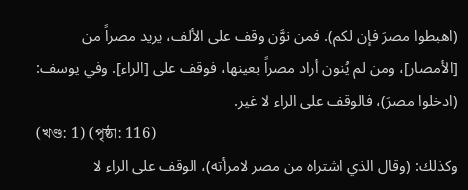(اهبطوا مصرَ فإن لكم). فمن نوَّن وقف على الألف، يريد مصراً من [الأمصار]، ومن لم يُنون أراد مصراً بعينها، فوقف على [الراء]. وفي يوسف: (ادخلوا مصرَ)، فالوقف على الراء لا غير.
(খণ্ড: 1) (পৃষ্ঠা: 116)
وكذلك: (وقال الذي اشتراه من مصر لامرأته)، الوقف على الراء لا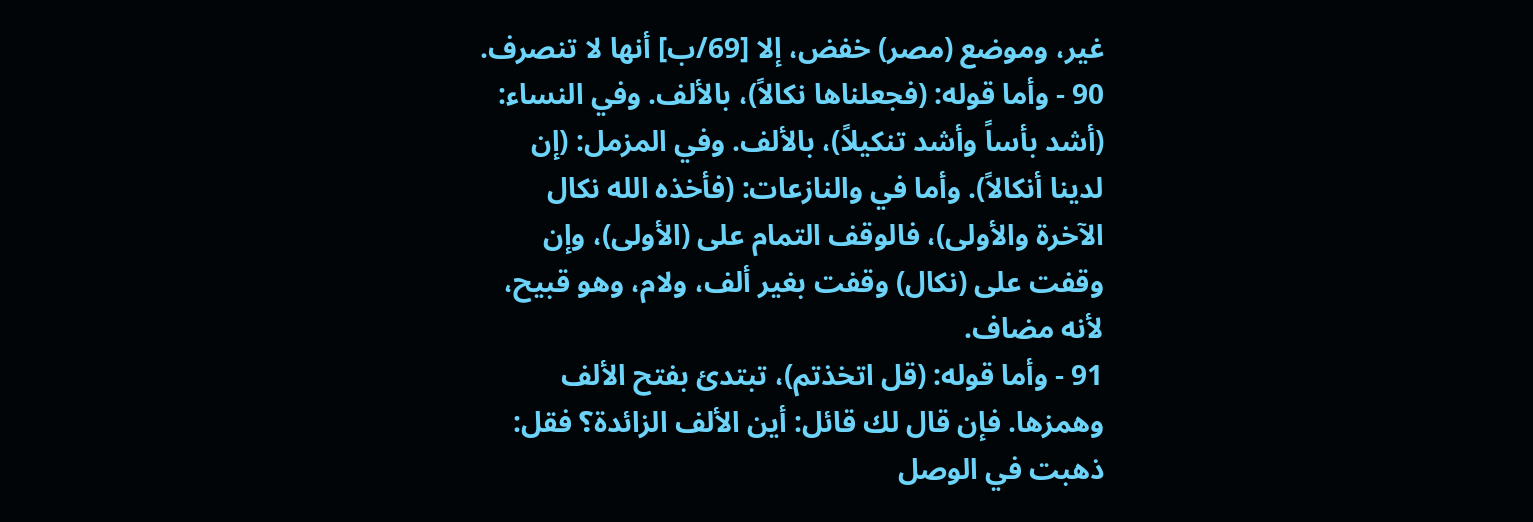غير، وموضع (مصر) خفض، إلا [69/ب] أنها لا تنصرف.
90 - وأما قوله: (فجعلناها نكالاً)، بالألف. وفي النساء: (أشد بأساً وأشد تنكيلاً)، بالألف. وفي المزمل: (إن لدينا أنكالاً). وأما في والنازعات: (فأخذه الله نكال الآخرة والأولى)، فالوقف التمام على (الأولى)، وإن وقفت على (نكال) وقفت بغير ألف، ولام، وهو قبيح، لأنه مضاف.
91 - وأما قوله: (قل اتخذتم)، تبتدئ بفتح الألف وهمزها. فإن قال لك قائل: أين الألف الزائدة؟ فقل: ذهبت في الوصل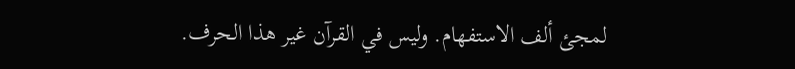لمجئ ألف الاستفهام. وليس في القرآن غير هذا الحرف.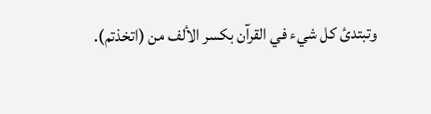وتبتدئ كل شيء في القرآن بكسر الألف من (اتخذتم).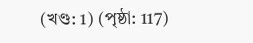(খণ্ড: 1) (পৃষ্ঠা: 117)